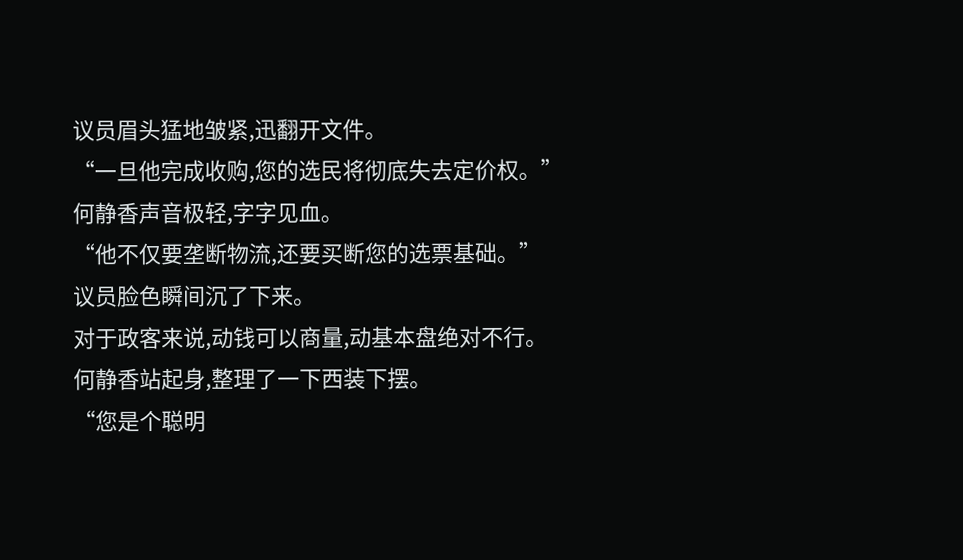议员眉头猛地皱紧,迅翻开文件。
“一旦他完成收购,您的选民将彻底失去定价权。”
何静香声音极轻,字字见血。
“他不仅要垄断物流,还要买断您的选票基础。”
议员脸色瞬间沉了下来。
对于政客来说,动钱可以商量,动基本盘绝对不行。
何静香站起身,整理了一下西装下摆。
“您是个聪明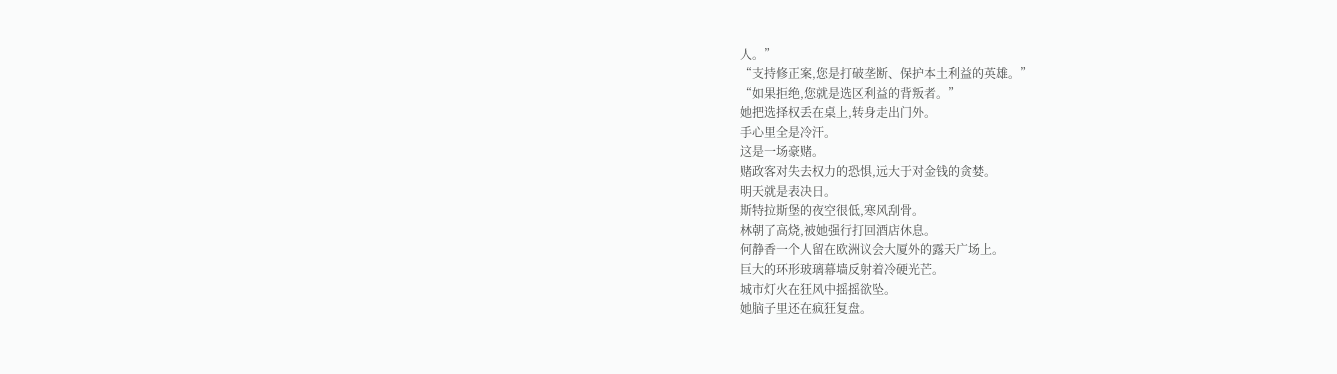人。”
“支持修正案,您是打破垄断、保护本土利益的英雄。”
“如果拒绝,您就是选区利益的背叛者。”
她把选择权丢在桌上,转身走出门外。
手心里全是冷汗。
这是一场豪赌。
赌政客对失去权力的恐惧,远大于对金钱的贪婪。
明天就是表决日。
斯特拉斯堡的夜空很低,寒风刮骨。
林朝了高烧,被她强行打回酒店休息。
何静香一个人留在欧洲议会大厦外的露天广场上。
巨大的环形玻璃幕墙反射着冷硬光芒。
城市灯火在狂风中摇摇欲坠。
她脑子里还在疯狂复盘。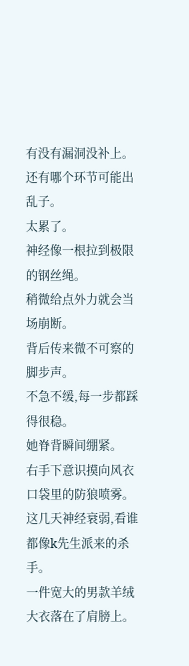有没有漏洞没补上。
还有哪个环节可能出乱子。
太累了。
神经像一根拉到极限的钢丝绳。
稍微给点外力就会当场崩断。
背后传来微不可察的脚步声。
不急不缓,每一步都踩得很稳。
她脊背瞬间绷紧。
右手下意识摸向风衣口袋里的防狼喷雾。
这几天神经衰弱,看谁都像k先生派来的杀手。
一件宽大的男款羊绒大衣落在了肩膀上。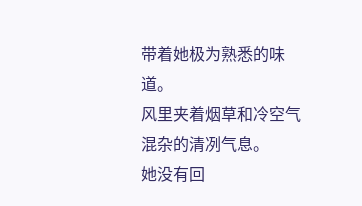带着她极为熟悉的味道。
风里夹着烟草和冷空气混杂的清冽气息。
她没有回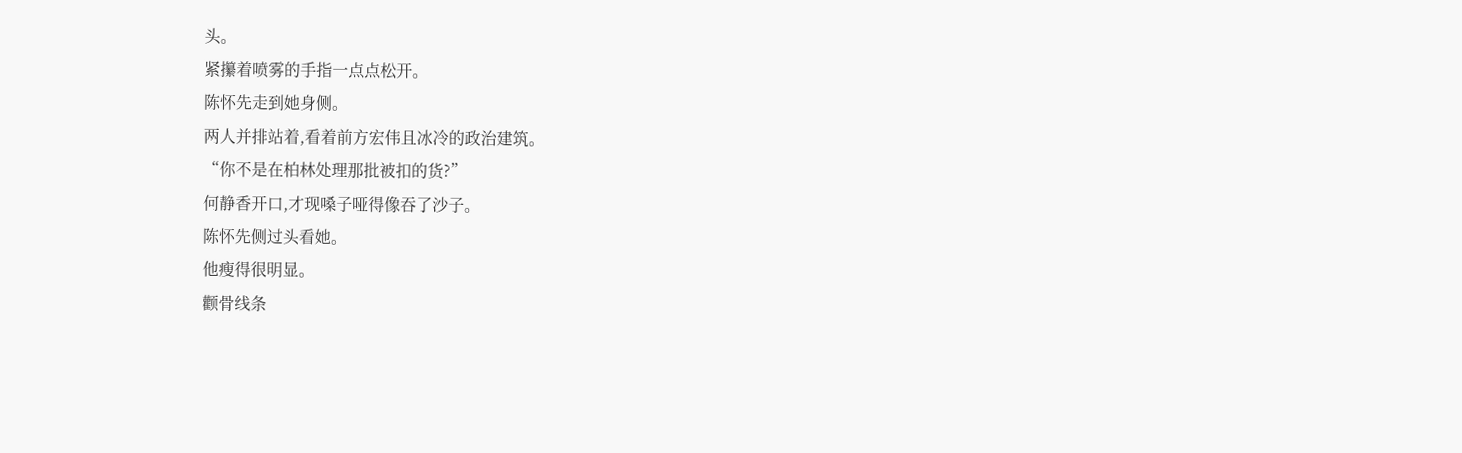头。
紧攥着喷雾的手指一点点松开。
陈怀先走到她身侧。
两人并排站着,看着前方宏伟且冰冷的政治建筑。
“你不是在柏林处理那批被扣的货?”
何静香开口,才现嗓子哑得像吞了沙子。
陈怀先侧过头看她。
他瘦得很明显。
颧骨线条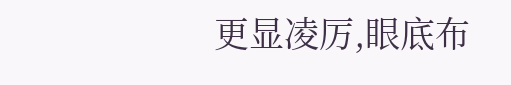更显凌厉,眼底布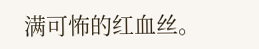满可怖的红血丝。